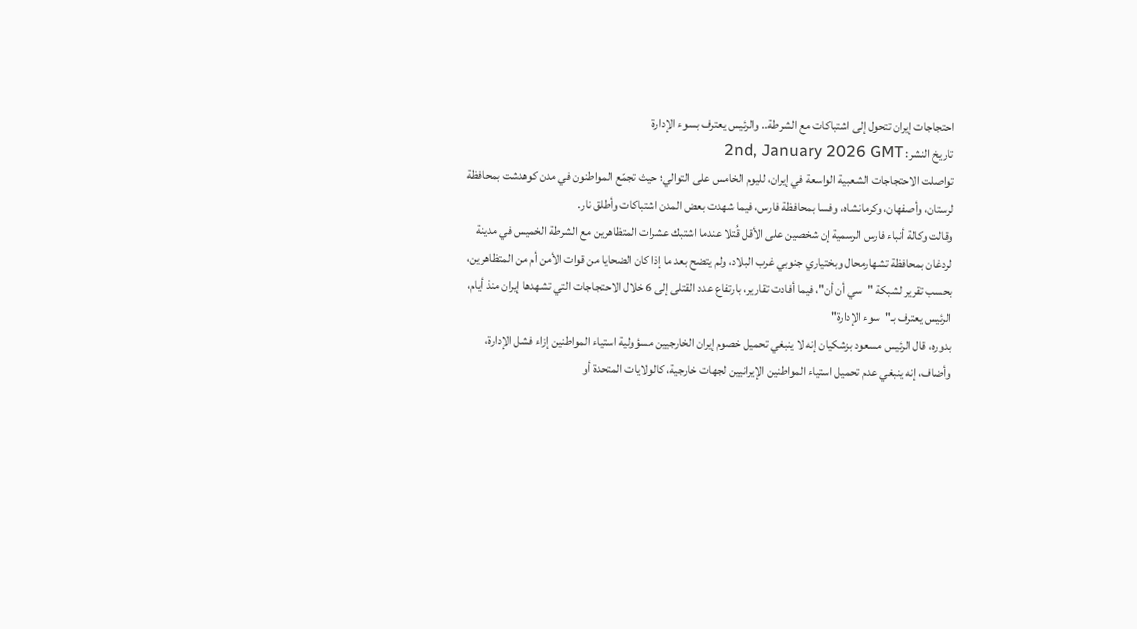احتجاجات إيران تتحول إلى اشتباكات مع الشرطة.. والرئيس يعترف بسوء الإدارة
تاريخ النشر: 2nd, January 2026 GMT
تواصلت الاحتجاجات الشعبية الواسعة في إيران، لليوم الخامس على التوالي؛ حيث تجمّع المواطنون في مدن كوهدشت بمحافظة لرستان، وأصفهان، وكرمانشاه، وفسا بمحافظة فارس، فيما شهدت بعض المدن اشتباكات وأطلق نار.
وقالت وكالة أنباء فارس الرسمية إن شخصين على الأقل قُتلا عندما اشتبك عشرات المتظاهرين مع الشرطة الخميس في مدينة لردغان بمحافظة تشهارمحال وبختياري جنوبي غرب البلاد، ولم يتضح بعد ما إذا كان الضحايا من قوات الأمن أم من المتظاهرين، بحسب تقرير لشبكة "سي أن أن"، فيما أفادت تقارير، بارتفاع عدد القتلى إلى 6 خلال الاحتجاجات التي تشهدها إيران منذ أيام،
الرئيس يعترف بـ"سوء الإدارة"
بدوره، قال الرئيس مسعود بزشكيان إنه لا ينبغي تحميل خصوم إيران الخارجيين مسؤولية استياء المواطنين إزاء فشل الإدارة، وأضاف، إنه ينبغي عدم تحميل استياء المواطنين الإيرانيين لجهات خارجية، كالولايات المتحدة أو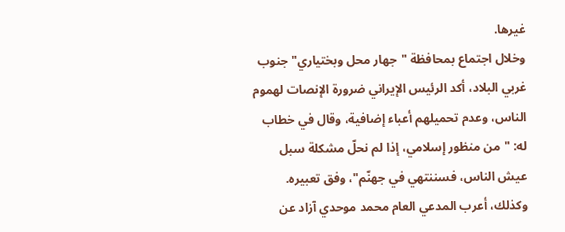غيرها.
وخلال اجتماع بمحافظة "جهار محل وبختياري" جنوب غربي البلاد، أكد الرئيس الإيراني ضرورة الإنصات لهموم الناس، وعدم تحميلهم أعباء إضافية، وقال في خطاب له: "من منظور إسلامي، إذا لم نحلّ مشكلة سبل عيش الناس، فسننتهي في جهنّم"، وفق تعبيره.
وكذلك، أعرب المدعي العام محمد موحدي آزاد عن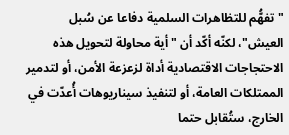"تفهُّم للتظاهرات السلمية دفاعا عن سُبل العيش"، لكنّه أكّد أن "أية محاولة لتحويل هذه الاحتجاجات الاقتصادية أداة لزعزعة الأمن، أو لتدمير الممتلكات العامة، أو لتنفيذ سيناريوهات أُعدّت في الخارج، ستُقابل حتما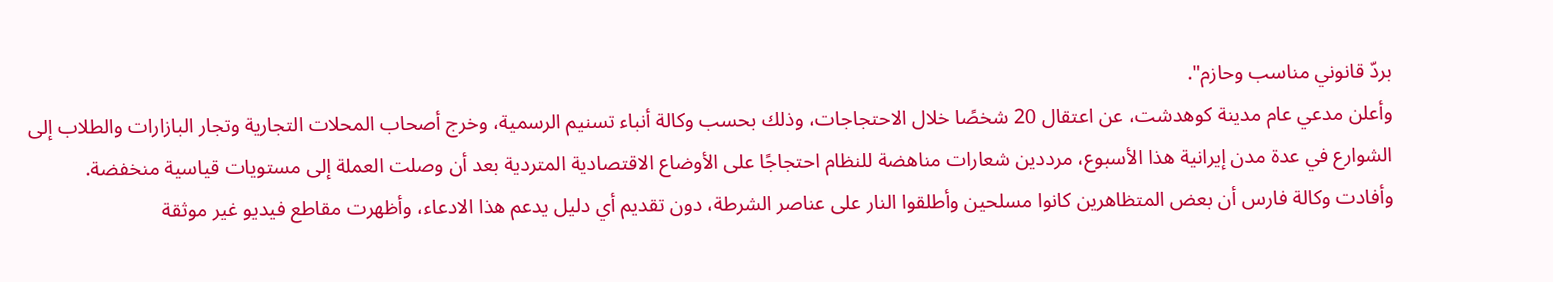بردّ قانوني مناسب وحازم".
وأعلن مدعي عام مدينة كوهدشت، عن اعتقال 20 شخصًا خلال الاحتجاجات، وذلك بحسب وكالة أنباء تسنيم الرسمية، وخرج أصحاب المحلات التجارية وتجار البازارات والطلاب إلى الشوارع في عدة مدن إيرانية هذا الأسبوع، مرددين شعارات مناهضة للنظام احتجاجًا على الأوضاع الاقتصادية المتردية بعد أن وصلت العملة إلى مستويات قياسية منخفضة.
وأفادت وكالة فارس أن بعض المتظاهرين كانوا مسلحين وأطلقوا النار على عناصر الشرطة، دون تقديم أي دليل يدعم هذا الادعاء، وأظهرت مقاطع فيديو غير موثقة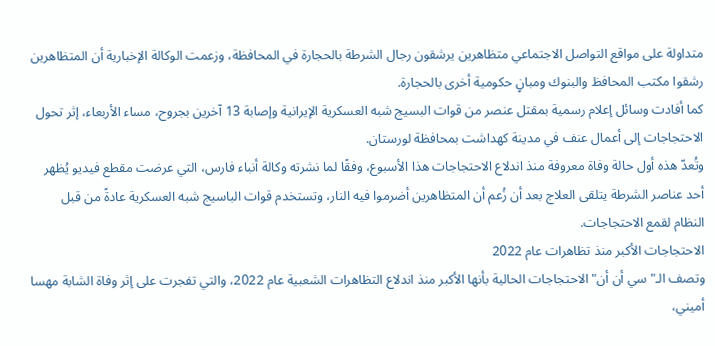متداولة على مواقع التواصل الاجتماعي متظاهرين يرشقون رجال الشرطة بالحجارة في المحافظة، وزعمت الوكالة الإخبارية أن المتظاهرين رشقوا مكتب المحافظ والبنوك ومبانٍ حكومية أخرى بالحجارة.
كما أفادت وسائل إعلام رسمية بمقتل عنصر من قوات البسيج شبه العسكرية الإيرانية وإصابة 13 آخرين بجروح، مساء الأربعاء، إثر تحول الاحتجاجات إلى أعمال عنف في مدينة كهداشت بمحافظة لورستان.
وتُعدّ هذه أول حالة وفاة معروفة منذ اندلاع الاحتجاجات هذا الأسبوع، وفقًا لما نشرته وكالة أنباء فارس، التي عرضت مقطع فيديو يُظهر أحد عناصر الشرطة يتلقى العلاج بعد أن زُعم أن المتظاهرين أضرموا فيه النار، وتستخدم قوات الباسيج شبه العسكرية عادةً من قبل النظام لقمع الاحتجاجات.
الاحتجاجات الأكبر منذ تظاهرات عام 2022
وتصف الـ"سي أن أن" الاحتجاجات الحالية بأنها الأكبر منذ اندلاع التظاهرات الشعبية عام 2022، والتي تفجرت على إثر وفاة الشابة مهسا أميني،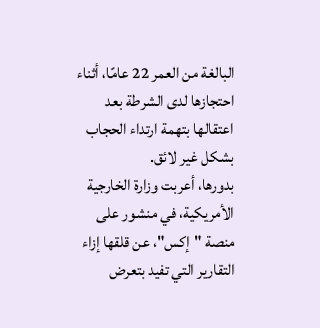البالغة من العمر 22 عامًا، أثناء احتجازها لدى الشرطة بعد اعتقالها بتهمة ارتداء الحجاب بشكل غير لائق.
بدورها، أعربت وزارة الخارجية الأمريكية، في منشور على منصة "إكس"، عن قلقها إزاء التقارير التي تفيد بتعرض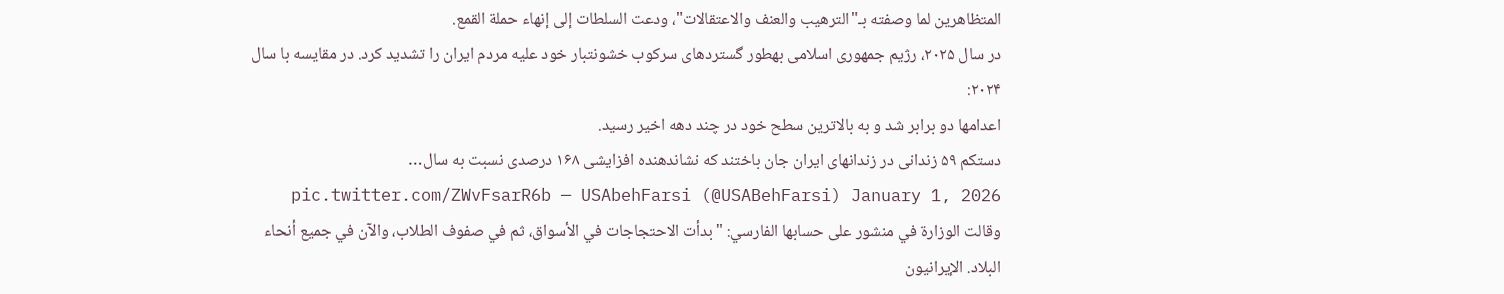المتظاهرين لما وصفته بـ"الترهيب والعنف والاعتقالات"، ودعت السلطات إلى إنهاء حملة القمع.
در سال ۲۰۲۵، رژیم جمهوری اسلامی بهطور گستردهای سرکوب خشونتبار خود علیه مردم ایران را تشدید کرد. در مقایسه با سال ۲۰۲۴:
اعدامها دو برابر شد و به بالاترین سطح خود در چند دهه اخیر رسید.
دستکم ۵۹ زندانی در زندانهای ایران جان باختند که نشاندهنده افزایشی ۱۶۸ درصدی نسبت به سال… pic.twitter.com/ZWvFsarR6b — USAbehFarsi (@USABehFarsi) January 1, 2026
وقالت الوزارة في منشور على حسابها الفارسي: "بدأت الاحتجاجات في الأسواق، ثم في صفوف الطلاب، والآن في جميع أنحاء البلاد. الإيرانيون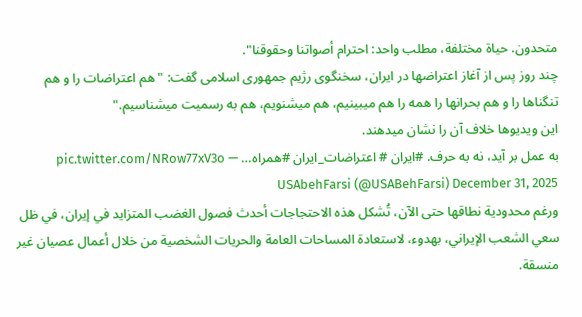متحدون. حياة مختلفة، مطلب واحد: احترام أصواتنا وحقوقنا".
چند روز پس از آغاز اعتراضها در ایران، سخنگوی رژیم جمهوری اسلامی گفت: "هم اعتراضات را و هم تنگناها را و هم بحرانها را همه را هم میبینیم، هم میشنویم، هم به رسمیت میشناسیم."
این ویدیوها خلاف آن را نشان میدهند.
به عمل بر آید، نه به حرف. #ایران # اعتراضات_ایران #همراه… pic.twitter.com/NRow77xV3o — USAbehFarsi (@USABehFarsi) December 31, 2025
ورغم محدودية نطاقها حتى الآن، تُشكل هذه الاحتجاجات أحدث فصول الغضب المتزايد في إيران، في ظل سعي الشعب الإيراني، بهدوء، لاستعادة المساحات العامة والحريات الشخصية من خلال أعمال عصيان غير منسقة.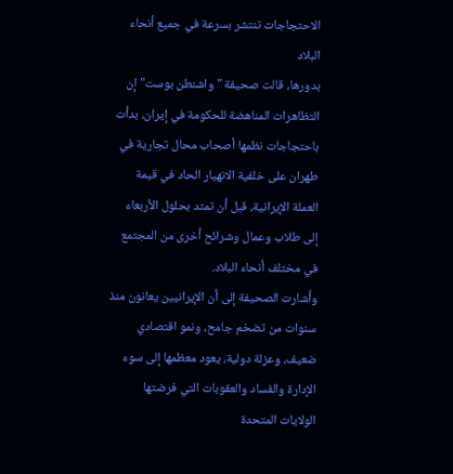الاحتجاجات تنتشر بسرعة في جميع أنحاء البلاد
بدورها، قالت صحيفة "واشنطن بوست" إن التظاهرات المناهضة للحكومة في إيران، بدأت باحتجاجات نظمها أصحاب محال تجارية في طهران على خلفية الانهيار الحاد في قيمة العملة الإيرانية، قبل أن تمتد بحلول الأربعاء إلى طلاب وعمال وشرائح أخرى من المجتمع في مختلف أنحاء البلاد.
وأشارت الصحيفة إلى أن الإيرانيين يعانون منذ سنوات من تضخم جامح، ونمو اقتصادي ضعيف، وعزلة دولية، يعود معظمها إلى سوء الإدارة والفساد والعقوبات التي فرضتها الولايات المتحدة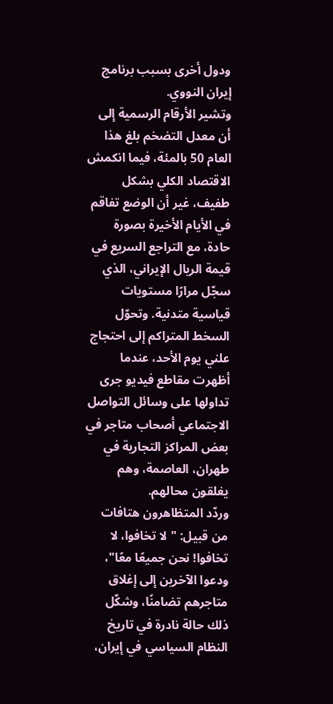ودول أخرى بسبب برنامج إيران النووي.
وتشير الأرقام الرسمية إلى أن معدل التضخم بلغ هذا العام 50 بالمئة، فيما انكمش الاقتصاد الكلي بشكل طفيف، غير أن الوضع تفاقم في الأيام الأخيرة بصورة حادة، مع التراجع السريع في قيمة الريال الإيراني، الذي سجّل مرارًا مستويات قياسية متدنية. وتحوّل السخط المتراكم إلى احتجاج علني يوم الأحد، عندما أظهرت مقاطع فيديو جرى تداولها على وسائل التواصل الاجتماعي أصحاب متاجر في بعض المراكز التجارية في طهران، العاصمة، وهم يغلقون محالهم.
وردّد المتظاهرون هتافات من قبيل: "لا تخافوا، لا تخافوا! نحن جميعًا معًا"، ودعوا الآخرين إلى إغلاق متاجرهم تضامنًا، وشكّل ذلك حالة نادرة في تاريخ النظام السياسي في إيران،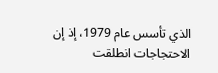الذي تأسس عام 1979، إذ إن الاحتجاجات انطلقت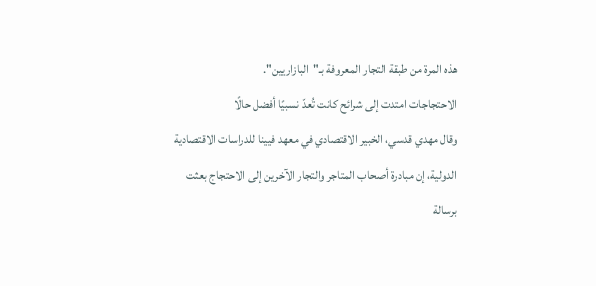هذه المرة من طبقة التجار المعروفة بـ"البازاريين".
الاحتجاجات امتدت إلى شرائح كانت تُعدّ نسبيًا أفضل حالًا
وقال مهدي قدسي، الخبير الاقتصادي في معهد فيينا للدراسات الاقتصادية الدولية، إن مبادرة أصحاب المتاجر والتجار الآخرين إلى الاحتجاج بعثت برسالة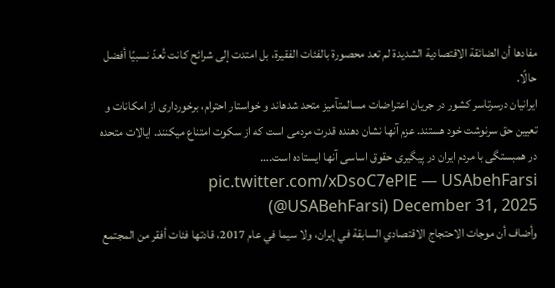مفادها أن الضائقة الاقتصادية الشديدة لم تعد محصورة بالفئات الفقيرة، بل امتدت إلى شرائح كانت تُعدّ نسبيًا أفضل حالًا.
ایرانیان درسرتاسر کشور در جریان اعتراضات مسالمتآمیز متحد شدهاند و خواستار احترام، برخورداری از امکانات و تعیین حق سرنوشت خود هستند. عزم آنها نشان دهنده قدرت مردمی است که از سکوت امتناع میکنند. ایالات متحده در همبستگی با مردم ایران در پیگیری حقوق اساسی آنها ایستاده است.… pic.twitter.com/xDsoC7ePlE — USAbehFarsi (@USABehFarsi) December 31, 2025
وأضاف أن موجات الاحتجاج الاقتصادي السابقة في إيران، ولا سيما في عام 2017، قادتها فئات أفقر من المجتمع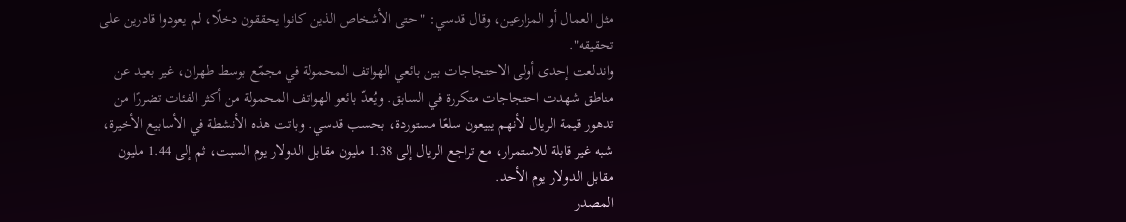مثل العمال أو المزارعين، وقال قدسي: "حتى الأشخاص الذين كانوا يحققون دخلًا، لم يعودوا قادرين على تحقيقه".
واندلعت إحدى أولى الاحتجاجات بين بائعي الهواتف المحمولة في مجمّع بوسط طهران، غير بعيد عن مناطق شهدت احتجاجات متكررة في السابق. ويُعدّ بائعو الهواتف المحمولة من أكثر الفئات تضررًا من تدهور قيمة الريال لأنهم يبيعون سلعًا مستوردة، بحسب قدسي. وباتت هذه الأنشطة في الأسابيع الأخيرة، شبه غير قابلة للاستمرار، مع تراجع الريال إلى 1.38 مليون مقابل الدولار يوم السبت، ثم إلى 1.44 مليون مقابل الدولار يوم الأحد.
المصدر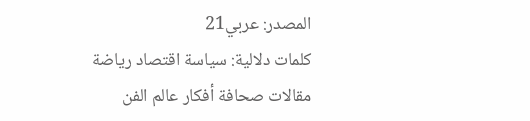المصدر: عربي21
كلمات دلالية: سياسة اقتصاد رياضة مقالات صحافة أفكار عالم الفن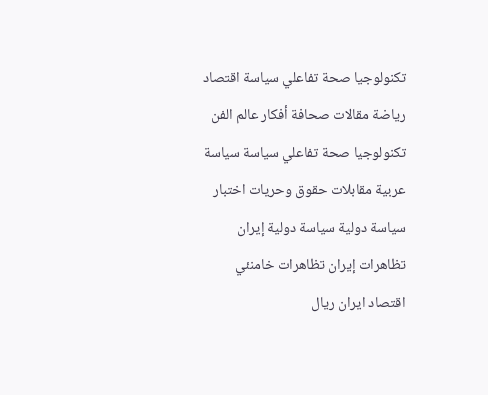تكنولوجيا صحة تفاعلي سياسة اقتصاد رياضة مقالات صحافة أفكار عالم الفن تكنولوجيا صحة تفاعلي سياسة سياسة عربية مقابلات حقوق وحريات اختبار سياسة دولية سياسة دولية إيران تظاهرات إيران تظاهرات خامنئي اقتصاد ايران ريال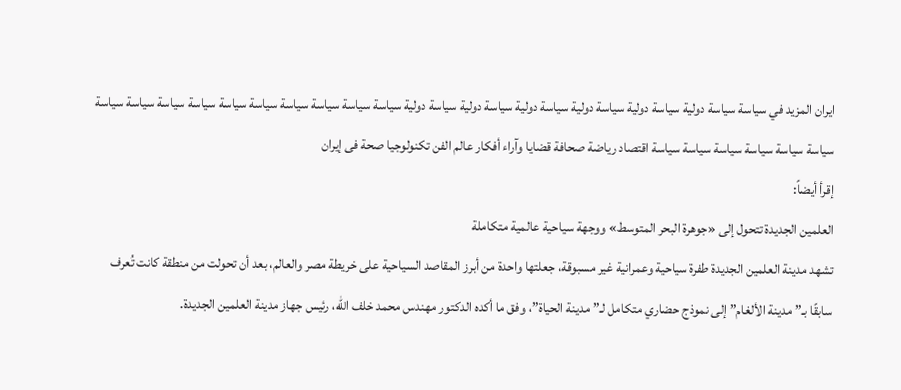ايران المزيد في سياسة سياسة دولية سياسة دولية سياسة دولية سياسة دولية سياسة دولية سياسة دولية سياسة سياسة سياسة سياسة سياسة سياسة سياسة سياسة سياسة سياسة سياسة سياسة سياسة سياسة سياسة سياسة اقتصاد رياضة صحافة قضايا وآراء أفكار عالم الفن تكنولوجيا صحة فی إیران
إقرأ أيضاً:
العلمين الجديدة تتحول إلى «جوهرة البحر المتوسط» ووجهة سياحية عالمية متكاملة
تشهد مدينة العلمين الجديدة طفرة سياحية وعمرانية غير مسبوقة، جعلتها واحدة من أبرز المقاصد السياحية على خريطة مصر والعالم، بعد أن تحولت من منطقة كانت تُعرف سابقًا بـ”مدينة الألغام” إلى نموذج حضاري متكامل لـ”مدينة الحياة”، وفق ما أكده الدكتور مهندس محمد خلف الله، رئيس جهاز مدينة العلمين الجديدة.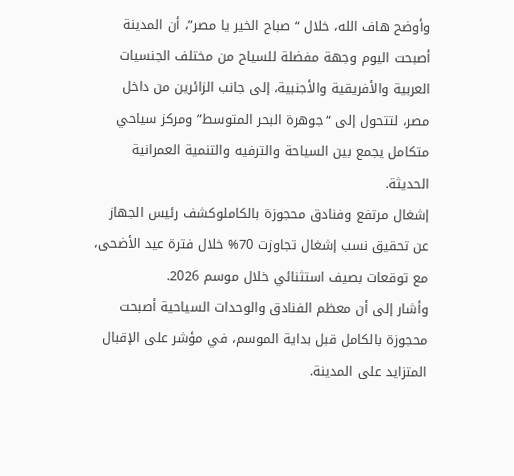وأوضح هاف الله، خلال “صباح الخير يا مصر”، أن المدينة أصبحت اليوم وجهة مفضلة للسياح من مختلف الجنسيات العربية والأفريقية والأجنبية، إلى جانب الزائرين من داخل مصر، لتتحول إلى “جوهرة البحر المتوسط” ومركز سياحي متكامل يجمع بين السياحة والترفيه والتنمية العمرانية الحديثة.
إشغال مرتفع وفنادق محجوزة بالكاملوكشف رئيس الجهاز عن تحقيق نسب إشغال تجاوزت 70% خلال فترة عيد الأضحى، مع توقعات بصيف استثنائي خلال موسم 2026.
وأشار إلى أن معظم الفنادق والوحدات السياحية أصبحت محجوزة بالكامل قبل بداية الموسم، في مؤشر على الإقبال المتزايد على المدينة.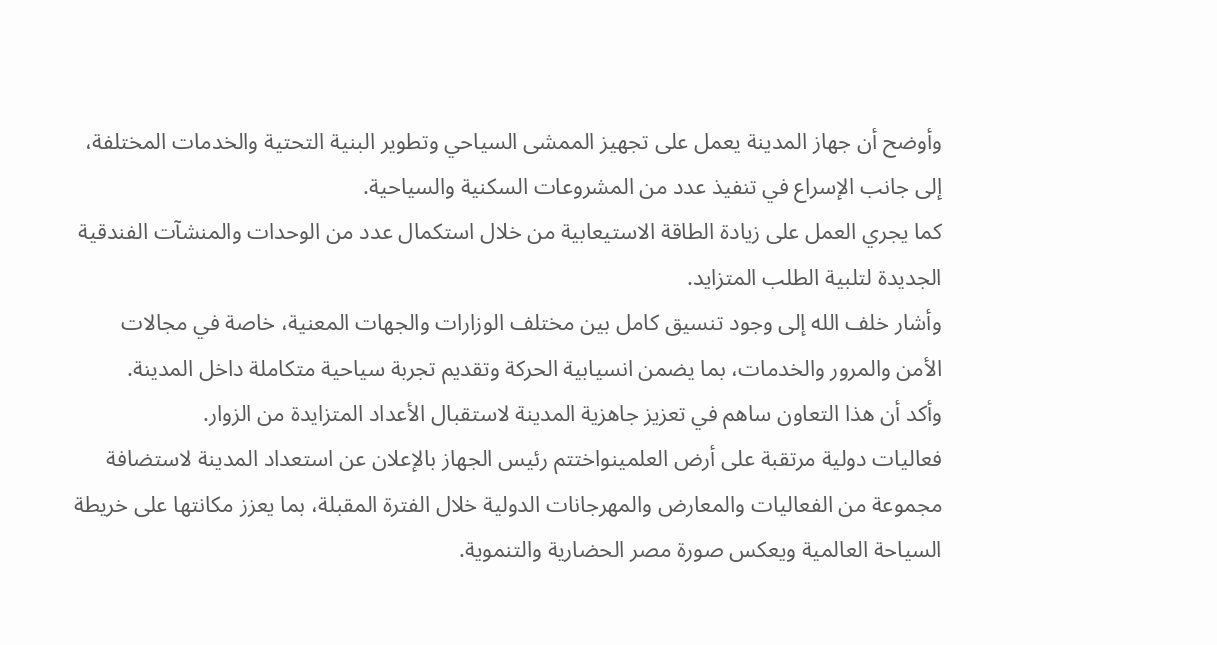وأوضح أن جهاز المدينة يعمل على تجهيز الممشى السياحي وتطوير البنية التحتية والخدمات المختلفة، إلى جانب الإسراع في تنفيذ عدد من المشروعات السكنية والسياحية.
كما يجري العمل على زيادة الطاقة الاستيعابية من خلال استكمال عدد من الوحدات والمنشآت الفندقية الجديدة لتلبية الطلب المتزايد.
وأشار خلف الله إلى وجود تنسيق كامل بين مختلف الوزارات والجهات المعنية، خاصة في مجالات الأمن والمرور والخدمات، بما يضمن انسيابية الحركة وتقديم تجربة سياحية متكاملة داخل المدينة.
وأكد أن هذا التعاون ساهم في تعزيز جاهزية المدينة لاستقبال الأعداد المتزايدة من الزوار.
فعاليات دولية مرتقبة على أرض العلمينواختتم رئيس الجهاز بالإعلان عن استعداد المدينة لاستضافة مجموعة من الفعاليات والمعارض والمهرجانات الدولية خلال الفترة المقبلة، بما يعزز مكانتها على خريطة السياحة العالمية ويعكس صورة مصر الحضارية والتنموية.